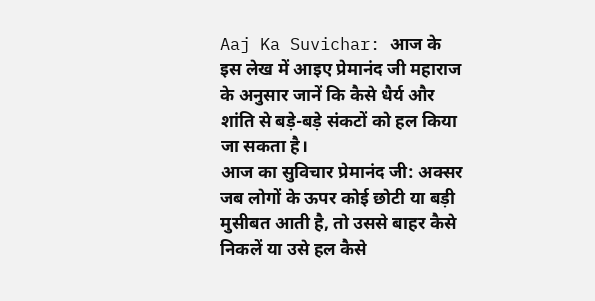Aaj Ka Suvichar: आज के इस लेख में आइए प्रेमानंद जी महाराज के अनुसार जानें कि कैसे धैर्य और शांति से बड़े-बड़े संकटों को हल किया जा सकता है।
आज का सुविचार प्रेमानंद जी: अक्सर जब लोगों के ऊपर कोई छोटी या बड़ी मुसीबत आती है, तो उससे बाहर कैसे निकलें या उसे हल कैसे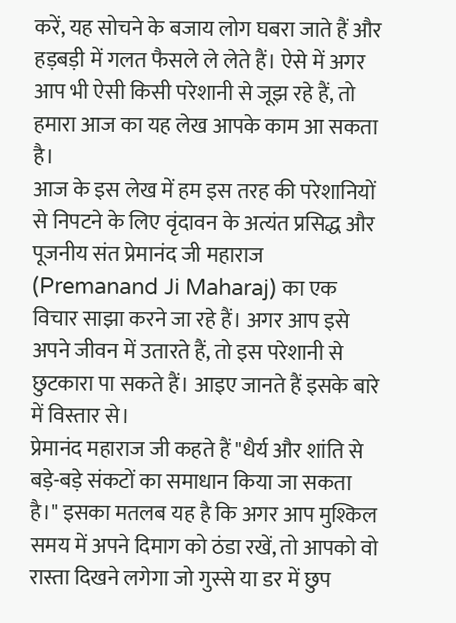करें, यह सोचने के बजाय लोग घबरा जाते हैं और हड़बड़ी में गलत फैसले ले लेते हैं। ऐसे में अगर आप भी ऐसी किसी परेशानी से जूझ रहे हैं, तो हमारा आज का यह लेख आपके काम आ सकता है।
आज के इस लेख में हम इस तरह की परेशानियों से निपटने के लिए वृंदावन के अत्यंत प्रसिद्ध और पूजनीय संत प्रेमानंद जी महाराज (Premanand Ji Maharaj) का एक विचार साझा करने जा रहे हैं। अगर आप इसे अपने जीवन में उतारते हैं, तो इस परेशानी से छुटकारा पा सकते हैं। आइए जानते हैं इसके बारे में विस्तार से।
प्रेमानंद महाराज जी कहते हैं "धैर्य और शांति से बड़े-बड़े संकटों का समाधान किया जा सकता है।" इसका मतलब यह है कि अगर आप मुश्किल समय में अपने दिमाग को ठंडा रखें, तो आपको वो रास्ता दिखने लगेगा जो गुस्से या डर में छुप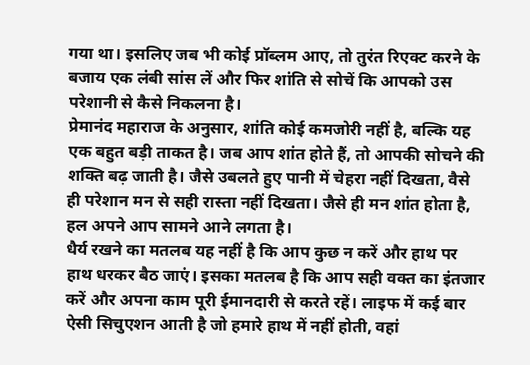गया था। इसलिए जब भी कोई प्रॉब्लम आए, तो तुरंत रिएक्ट करने के बजाय एक लंबी सांस लें और फिर शांति से सोचें कि आपको उस परेशानी से कैसे निकलना है।
प्रेमानंद महाराज के अनुसार, शांति कोई कमजोरी नहीं है, बल्कि यह एक बहुत बड़ी ताकत है। जब आप शांत होते हैं, तो आपकी सोचने की शक्ति बढ़ जाती है। जैसे उबलते हुए पानी में चेहरा नहीं दिखता, वैसे ही परेशान मन से सही रास्ता नहीं दिखता। जैसे ही मन शांत होता है, हल अपने आप सामने आने लगता है।
धैर्य रखने का मतलब यह नहीं है कि आप कुछ न करें और हाथ पर हाथ धरकर बैठ जाएं। इसका मतलब है कि आप सही वक्त का इंतजार करें और अपना काम पूरी ईमानदारी से करते रहें। लाइफ में कई बार ऐसी सिचुएशन आती है जो हमारे हाथ में नहीं होती, वहां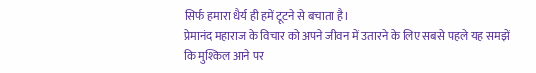सिर्फ हमारा धैर्य ही हमें टूटने से बचाता है।
प्रेमानंद महाराज के विचार को अपने जीवन में उतारने के लिए सबसे पहले यह समझें कि मुश्किल आने पर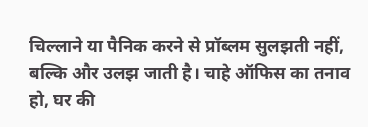चिल्लाने या पैनिक करने से प्रॉब्लम सुलझती नहीं, बल्कि और उलझ जाती है। चाहे ऑफिस का तनाव हो, घर की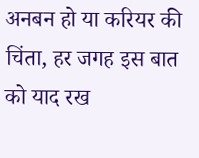अनबन हो या करियर की चिंता, हर जगह इस बात को याद रख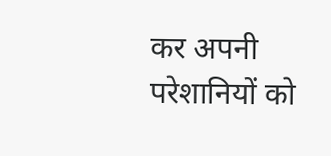कर अपनी परेशानियों को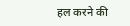हल करने की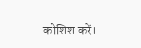कोशिश करें।